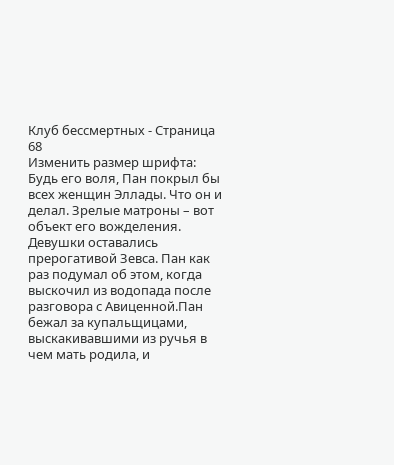Клуб бессмертных - Страница 68
Изменить размер шрифта:
Будь его воля, Пан покрыл бы всех женщин Эллады. Что он и делал. Зрелые матроны – вот объект его вожделения. Девушки оставались прерогативой Зевса. Пан как раз подумал об этом, когда выскочил из водопада после разговора с Авиценной.Пан бежал за купальщицами, выскакивавшими из ручья в чем мать родила, и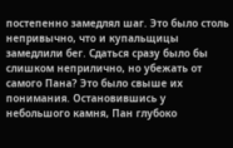постепенно замедлял шаг. Это было столь непривычно, что и купальщицы замедлили бег. Сдаться сразу было бы слишком неприлично, но убежать от самого Пана? Это было свыше их понимания. Остановившись у небольшого камня, Пан глубоко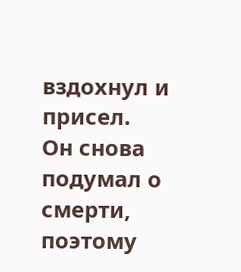вздохнул и присел.
Он снова подумал о смерти, поэтому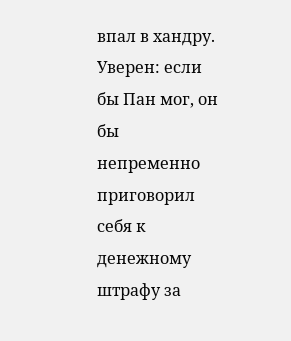впал в хандру. Уверен: если бы Пан мог, он бы непременно приговорил себя к денежному штрафу за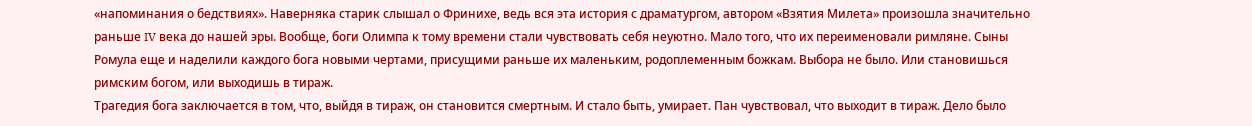«напоминания о бедствиях». Наверняка старик слышал о Фринихе, ведь вся эта история с драматургом, автором «Взятия Милета» произошла значительно раньше IV века до нашей эры. Вообще, боги Олимпа к тому времени стали чувствовать себя неуютно. Мало того, что их переименовали римляне. Сыны Ромула еще и наделили каждого бога новыми чертами, присущими раньше их маленьким, родоплеменным божкам. Выбора не было. Или становишься римским богом, или выходишь в тираж.
Трагедия бога заключается в том, что, выйдя в тираж, он становится смертным. И стало быть, умирает. Пан чувствовал, что выходит в тираж. Дело было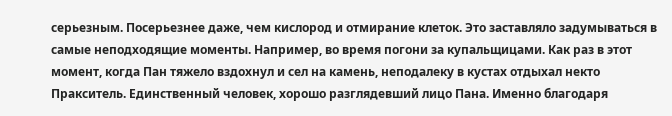серьезным. Посерьезнее даже, чем кислород и отмирание клеток. Это заставляло задумываться в самые неподходящие моменты. Например, во время погони за купальщицами. Как раз в этот момент, когда Пан тяжело вздохнул и сел на камень, неподалеку в кустах отдыхал некто Пракситель. Единственный человек, хорошо разглядевший лицо Пана. Именно благодаря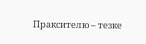Праксителю – тезке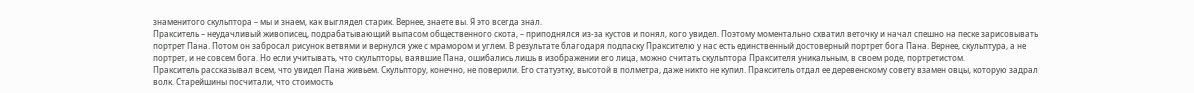знаменитого скульптора – мы и знаем, как выглядел старик. Вернее, знаете вы. Я это всегда знал.
Пракситель – неудачливый живописец, подрабатывающий выпасом общественного скота, – приподнялся из-за кустов и понял, кого увидел. Поэтому моментально схватил веточку и начал спешно на песке зарисовывать портрет Пана. Потом он забросал рисунок ветвями и вернулся уже с мрамором и углем. В результате благодаря подпаску Праксителю у нас есть единственный достоверный портрет бога Пана. Вернее, скульптура, а не портрет, и не совсем бога. Но если учитывать, что скульпторы, ваявшие Пана, ошибались лишь в изображении его лица, можно считать скульптора Праксителя уникальным, в своем роде, портретистом.
Пракситель рассказывал всем, что увидел Пана живьем. Скульптору, конечно, не поверили. Его статуэтку, высотой в полметра, даже никто не купил. Пракситель отдал ее деревенскому совету взамен овцы, которую задрал волк. Старейшины посчитали, что стоимость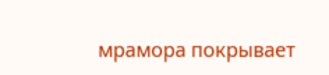мрамора покрывает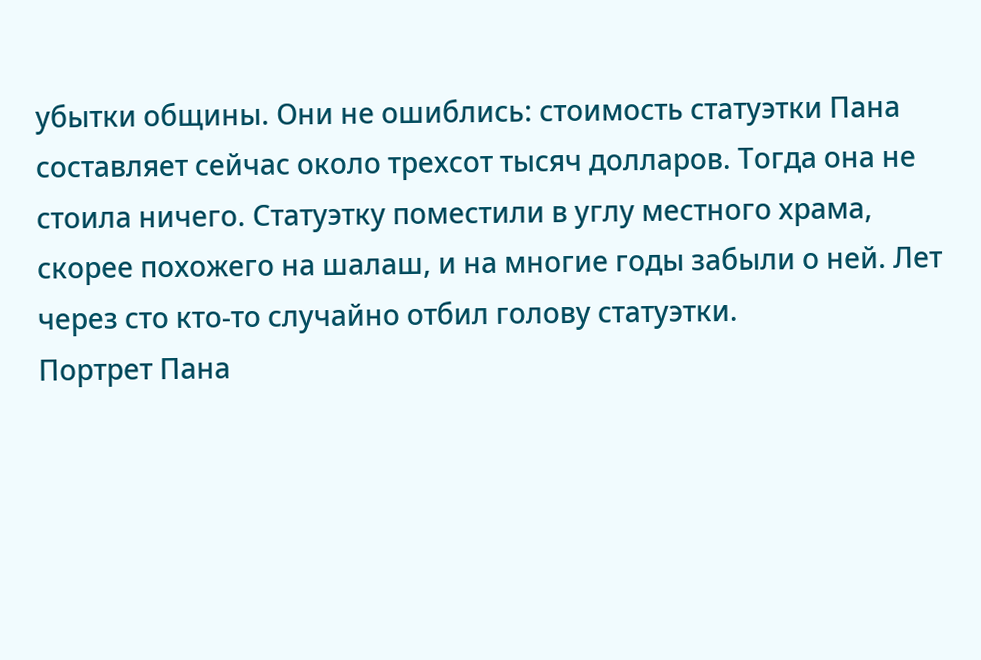убытки общины. Они не ошиблись: стоимость статуэтки Пана составляет сейчас около трехсот тысяч долларов. Тогда она не стоила ничего. Статуэтку поместили в углу местного храма, скорее похожего на шалаш, и на многие годы забыли о ней. Лет через сто кто-то случайно отбил голову статуэтки.
Портрет Пана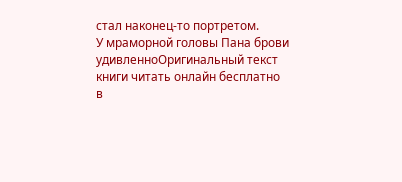стал наконец-то портретом.
У мраморной головы Пана брови удивленноОригинальный текст книги читать онлайн бесплатно в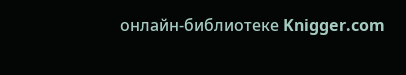онлайн-библиотеке Knigger.com